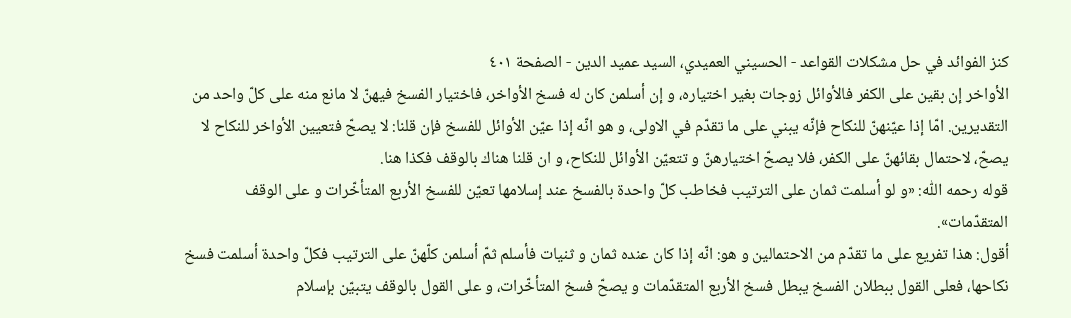كنز الفوائد في حل مشكلات القواعد - الحسيني العميدي، السيد عميد الدين - الصفحة ٤٠١
الأواخر إن بقين على الكفر فالأوائل زوجات بغير اختياره، و إن أسلمن كان له فسخ الأواخر، فاختيار الفسخ فيهنّ لا مانع منه على كلّ واحد من التقديرين. امّا إذا عيّنهنّ للنكاح فإنّه يبني على ما تقدّم في الاولى، و هو انّه إذا عيّن الأوائل للفسخ فإن قلنا: لا يصحّ فتعيين الأواخر للنكاح لا يصحّ، لاحتمال بقائهنّ على الكفر، فلا يصحّ اختيارهنّ و تتعيّن الأوائل للنكاح، و ان قلنا هناك بالوقف فكذا هنا.
قوله رحمه اللّٰه: «و لو أسلمت ثمان على الترتيب فخاطب كلّ واحدة بالفسخ عند إسلامها تعيّن للفسخ الأربع المتأخّرات و على الوقف المتقدّمات».
أقول: هذا تفريع على ما تقدّم من الاحتمالين و هو: انّه إذا كان عنده ثمان و ثنيات فأسلم ثمّ أسلمن كلّهنّ على الترتيب فكلّ واحدة أسلمت فسخ نكاحها، فعلى القول ببطلان الفسخ يبطل فسخ الأربع المتقدّمات و يصحّ فسخ المتأخّرات، و على القول بالوقف يتبيّن بإسلام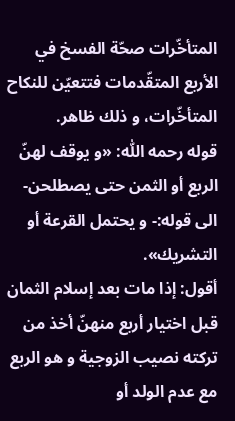المتأخّرات صحّة الفسخ في الأربع المتقّدمات فتتعيّن للنكاح المتأخّرات، و ذلك ظاهر.
قوله رحمه اللّٰه: «و يوقف لهنّ الربع أو الثمن حتى يصطلحن- الى قوله:- و يحتمل القرعة أو التشريك».
أقول: إذا مات بعد إسلام الثمان قبل اختيار أربع منهنّ أخذ من تركته نصيب الزوجية و هو الربع مع عدم الولد أو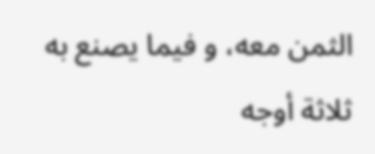الثمن معه، و فيما يصنع به ثلاثة أوجه